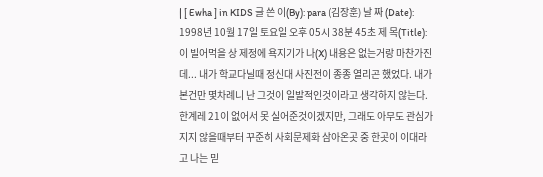| [ Ewha ] in KIDS 글 쓴 이(By): para (김장훈) 날 짜 (Date): 1998년 10월 17일 토요일 오후 05시 38분 45초 제 목(Title): 이 빌어먹을 상 제정에 욕지기가 나(X) 내용은 없는거랑 마찬가진데... 내가 학교다닐때 정신대 사진전이 종종 열리곤 했었다. 내가 본건만 몇차례니 난 그것이 일발적인것이라고 생각하지 않는다. 한계레 21이 없어서 못 실어준것이겠지만, 그래도 아무도 관심가지지 않을때부터 꾸준히 사회문제화 삼아온곳 중 한곳이 이대라고 나는 믿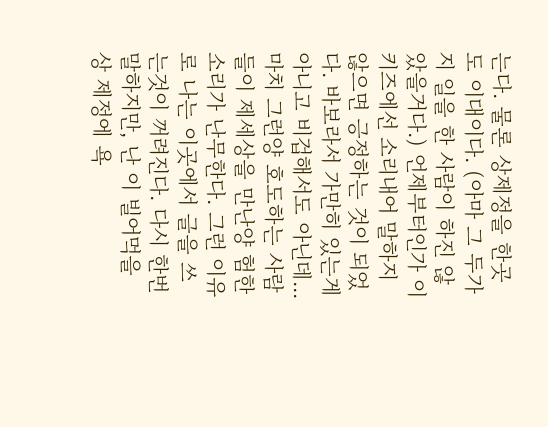는다. 물론 상제정을 한곳도 이대이다. (아마 그 두가지 일을 한 사람이 하진 않았을거다.) 언제부터인가 이 키즈에선 소리내어 말하지 않으면 긍정하는 것이 되었다. 바보라서 가만히 있는게 아니고 비겁해서도 아닌데... 마치 그런양 호도하는 사람들이 제세상을 만난양 험한 소리가 난무한다. 그런 이유로 나는 이곳에서 글을 쓰는것이 꺼려진다. 다시 한번 말하지만, 난 이 빌어먹을 상 제정에 욕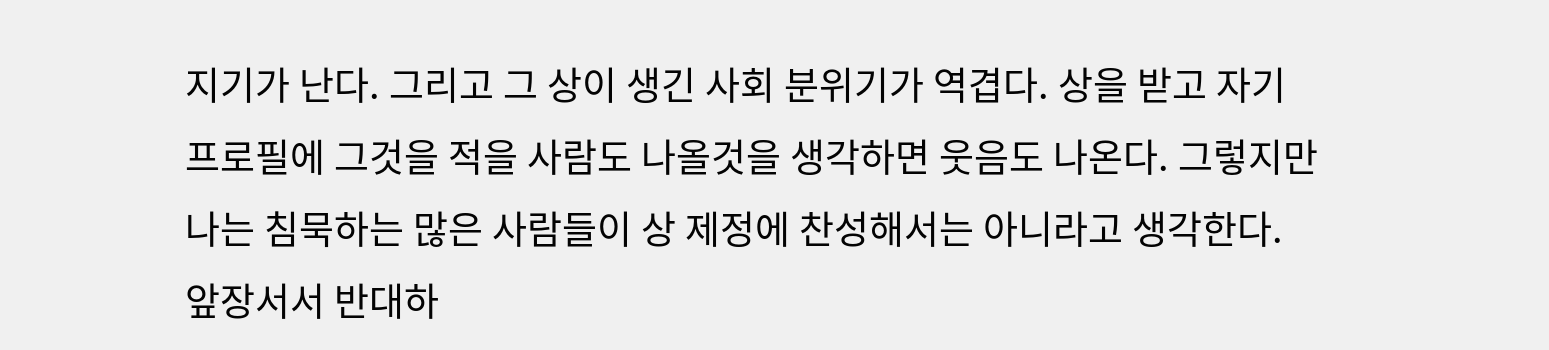지기가 난다. 그리고 그 상이 생긴 사회 분위기가 역겹다. 상을 받고 자기 프로필에 그것을 적을 사람도 나올것을 생각하면 웃음도 나온다. 그렇지만 나는 침묵하는 많은 사람들이 상 제정에 찬성해서는 아니라고 생각한다. 앞장서서 반대하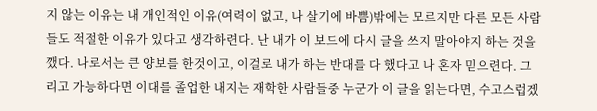지 않는 이유는 내 개인적인 이유(여력이 없고, 나 살기에 바쁨)밖에는 모르지만 다른 모든 사람들도 적절한 이유가 있다고 생각하련다. 난 내가 이 보드에 다시 글을 쓰지 말아야지 하는 것을 깼다. 나로서는 큰 양보를 한것이고, 이걸로 내가 하는 반대를 다 했다고 나 혼자 믿으련다. 그리고 가능하다면 이대를 졸업한 내지는 재학한 사람들중 누군가 이 글을 읽는다면, 수고스럽겠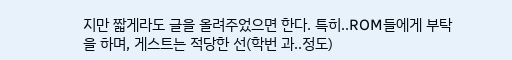지만 짧게라도 글을 올려주었으면 한다. 특히..ROM들에게 부탁을 하며, 게스트는 적당한 선(학번 과..정도)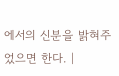에서의 신분을 밝혀주었으면 한다. |